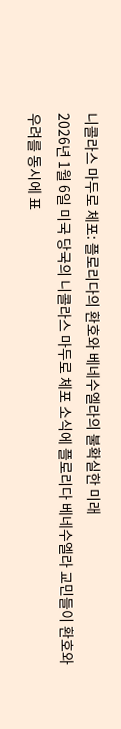니콜라스 마두로 체포: 플로리다의 환호와 베네수엘라의 불확실한 미래
2026년 1월 6일 미국 당국의 니콜라스 마두로 체포 소식에 플로리다 베네수엘라 교민들이 환호와 우려를 동시에 표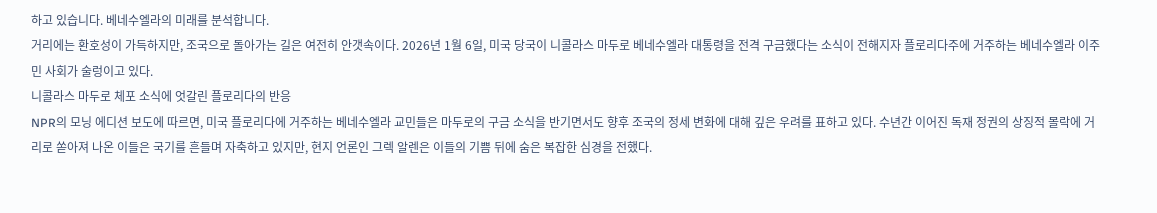하고 있습니다. 베네수엘라의 미래를 분석합니다.
거리에는 환호성이 가득하지만, 조국으로 돌아가는 길은 여전히 안갯속이다. 2026년 1월 6일, 미국 당국이 니콜라스 마두로 베네수엘라 대통령을 전격 구금했다는 소식이 전해지자 플로리다주에 거주하는 베네수엘라 이주민 사회가 술렁이고 있다.
니콜라스 마두로 체포 소식에 엇갈린 플로리다의 반응
NPR의 모닝 에디션 보도에 따르면, 미국 플로리다에 거주하는 베네수엘라 교민들은 마두로의 구금 소식을 반기면서도 향후 조국의 정세 변화에 대해 깊은 우려를 표하고 있다. 수년간 이어진 독재 정권의 상징적 몰락에 거리로 쏟아져 나온 이들은 국기를 흔들며 자축하고 있지만, 현지 언론인 그렉 알렌은 이들의 기쁨 뒤에 숨은 복잡한 심경을 전했다.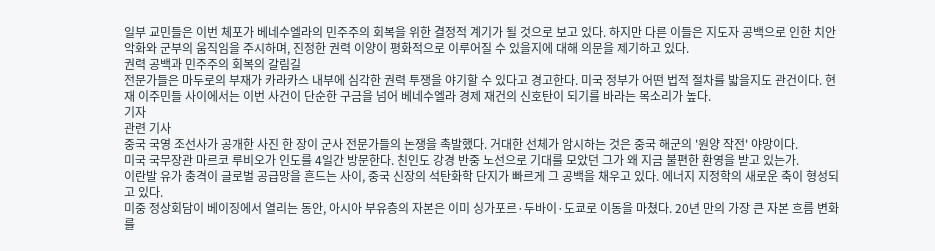일부 교민들은 이번 체포가 베네수엘라의 민주주의 회복을 위한 결정적 계기가 될 것으로 보고 있다. 하지만 다른 이들은 지도자 공백으로 인한 치안 악화와 군부의 움직임을 주시하며, 진정한 권력 이양이 평화적으로 이루어질 수 있을지에 대해 의문을 제기하고 있다.
권력 공백과 민주주의 회복의 갈림길
전문가들은 마두로의 부재가 카라카스 내부에 심각한 권력 투쟁을 야기할 수 있다고 경고한다. 미국 정부가 어떤 법적 절차를 밟을지도 관건이다. 현재 이주민들 사이에서는 이번 사건이 단순한 구금을 넘어 베네수엘라 경제 재건의 신호탄이 되기를 바라는 목소리가 높다.
기자
관련 기사
중국 국영 조선사가 공개한 사진 한 장이 군사 전문가들의 논쟁을 촉발했다. 거대한 선체가 암시하는 것은 중국 해군의 '원양 작전' 야망이다.
미국 국무장관 마르코 루비오가 인도를 4일간 방문한다. 친인도 강경 반중 노선으로 기대를 모았던 그가 왜 지금 불편한 환영을 받고 있는가.
이란발 유가 충격이 글로벌 공급망을 흔드는 사이, 중국 신장의 석탄화학 단지가 빠르게 그 공백을 채우고 있다. 에너지 지정학의 새로운 축이 형성되고 있다.
미중 정상회담이 베이징에서 열리는 동안, 아시아 부유층의 자본은 이미 싱가포르·두바이·도쿄로 이동을 마쳤다. 20년 만의 가장 큰 자본 흐름 변화를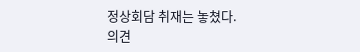정상회담 취재는 놓쳤다.
의견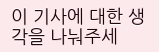이 기사에 대한 생각을 나눠주세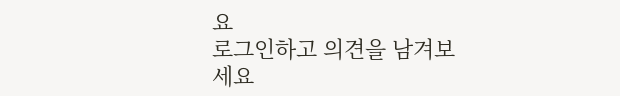요
로그인하고 의견을 남겨보세요